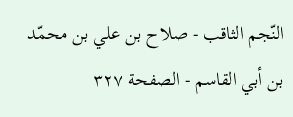النّجم الثاقب - صلاح بن علي بن محمّد بن أبي القاسم - الصفحة ٣٢٧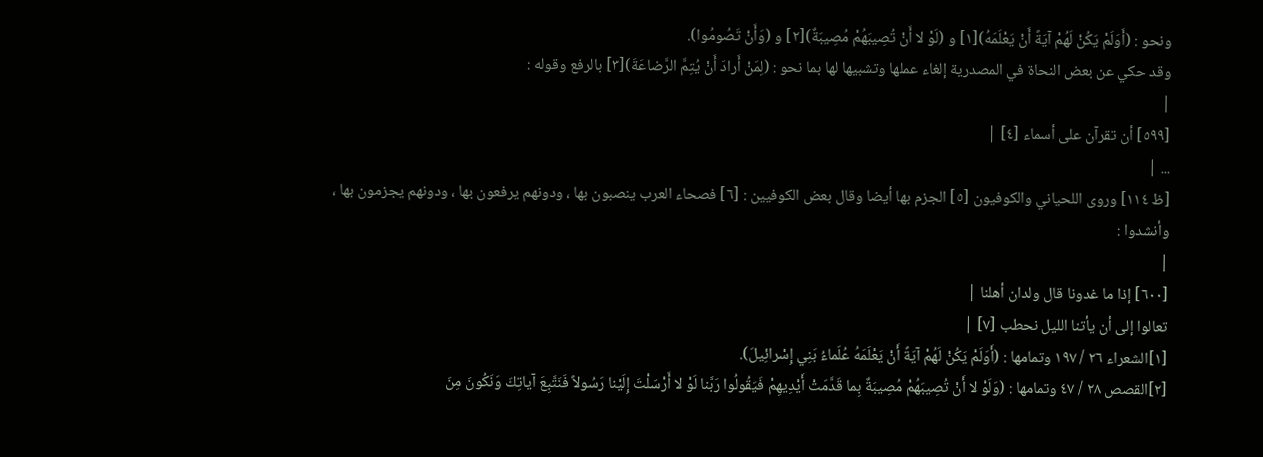ونحو : (أَوَلَمْ يَكُنْ لَهُمْ آيَةً أَنْ يَعْلَمَهُ)[١] و (لَوْ لا أَنْ تُصِيبَهُمْ مُصِيبَةٌ)[٢] و (وَأَنْ تَصُومُوا).
وقد حكي عن بعض النحاة في المصدرية إلغاء عملها وتشبيها لها بما نحو : (لِمَنْ أَرادَ أَنْ يُتِمَّ الرَّضاعَةَ)[٣] بالرفع وقوله :
|
[٥٩٩] أن تقرآن على أسماء [٤] |
... |
[ظ ١١٤] وروى اللحياني والكوفيون [٥] الجزم بها أيضا وقال بعض الكوفيين : [٦] فصحاء العرب ينصبون بها ، ودونهم يرفعون بها ، ودونهم يجزمون بها ، وأنشدوا :
|
[٦٠٠] إذا ما غدونا قال ولدان أهلنا |
تعالوا إلى أن يأتنا الليل نحطب [٧] |
[١]الشعراء ٢٦ / ١٩٧ وتمامها : (أَوَلَمْ يَكُنْ لَهُمْ آيَةً أَنْ يَعْلَمَهُ عُلَماءُ بَنِي إِسْرائِيلَ).
[٢]القصص ٢٨ / ٤٧ وتمامها : (وَلَوْ لا أَنْ تُصِيبَهُمْ مُصِيبَةٌ بِما قَدَّمَتْ أَيْدِيهِمْ فَيَقُولُوا رَبَّنا لَوْ لا أَرْسَلْتَ إِلَيْنا رَسُولاً فَنَتَّبِعَ آياتِكَ وَنَكُونَ مِنَ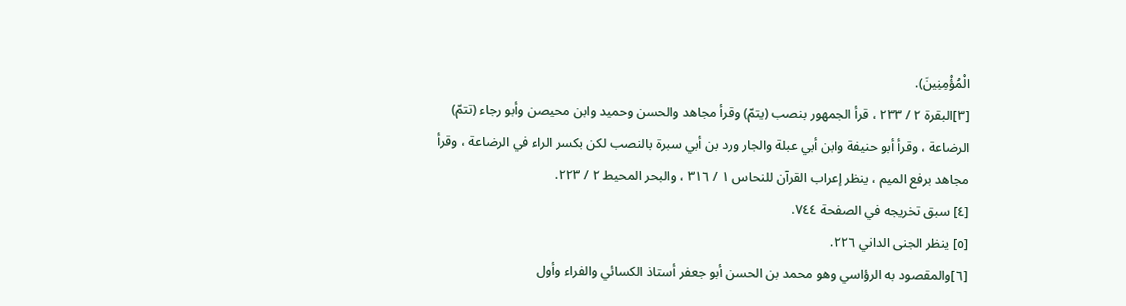الْمُؤْمِنِينَ).
[٣]البقرة ٢ / ٢٣٣ ، قرأ الجمهور بنصب (يتمّ) وقرأ مجاهد والحسن وحميد وابن محيصن وأبو رجاء (تتمّ) الرضاعة ، وقرأ أبو حنيفة وابن أبي عبلة والجار ورد بن أبي سبرة بالنصب لكن بكسر الراء في الرضاعة ، وقرأ مجاهد برفع الميم ، ينظر إعراب القرآن للنحاس ١ / ٣١٦ ، والبحر المحيط ٢ / ٢٢٣.
[٤] سبق تخريجه في الصفحة ٧٤٤.
[٥] ينظر الجنى الداني ٢٢٦.
[٦]والمقصود به الرؤاسي وهو محمد بن الحسن أبو جعفر أستاذ الكسائي والفراء وأول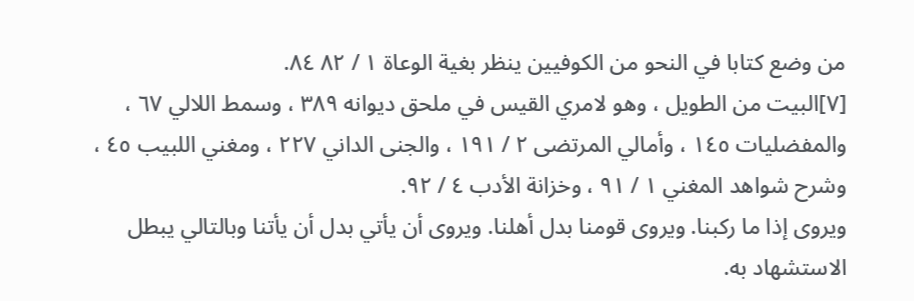من وضع كتابا في النحو من الكوفيين ينظر بغية الوعاة ١ / ٨٢ ٨٤.
[٧]البيت من الطويل ، وهو لامري القيس في ملحق ديوانه ٣٨٩ ، وسمط اللالي ٦٧ ، والمفضليات ١٤٥ ، وأمالي المرتضى ٢ / ١٩١ ، والجنى الداني ٢٢٧ ، ومغني اللبيب ٤٥ ، وشرح شواهد المغني ١ / ٩١ ، وخزانة الأدب ٤ / ٩٢.
ويروى إذا ما ركبنا. ويروى قومنا بدل أهلنا. ويروى أن يأتي بدل أن يأتنا وبالتالي يبطل الاستشهاد به.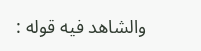والشاهد فيه قوله :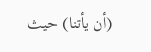(أن يأتنا) حيث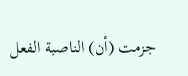جزمت (أن) الناصبة الفعل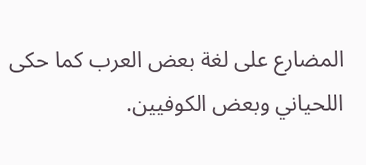المضارع على لغة بعض العرب كما حكى اللحياني وبعض الكوفيين.